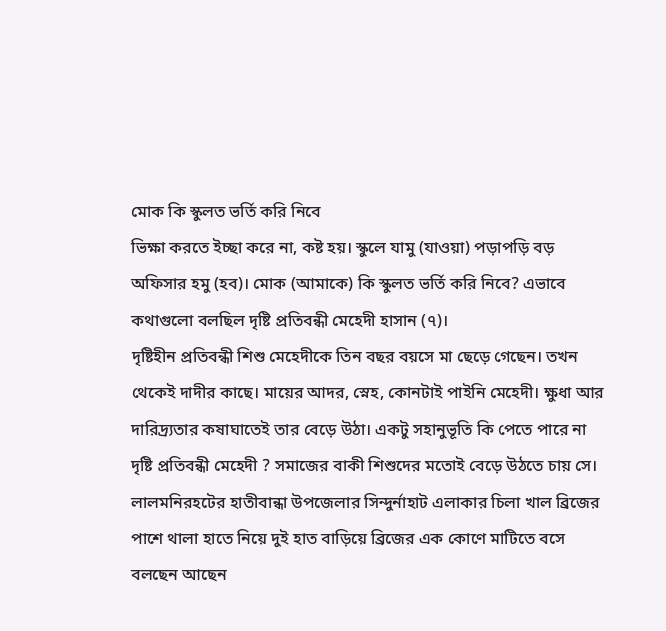মোক কি স্কুলত ভর্তি করি নিবে
ভিক্ষা করতে ইচ্ছা করে না, কষ্ট হয়। স্কুলে যামু (যাওয়া) পড়াপড়ি বড় অফিসার হমু (হব)। মোক (আমাকে) কি স্কুলত ভর্তি করি নিবে? এভাবে কথাগুলো বলছিল দৃষ্টি প্রতিবন্ধী মেহেদী হাসান (৭)।
দৃষ্টিহীন প্রতিবন্ধী শিশু মেহেদীকে তিন বছর বয়সে মা ছেড়ে গেছেন। তখন থেকেই দাদীর কাছে। মায়ের আদর, স্নেহ, কোনটাই পাইনি মেহেদী। ক্ষুধা আর দারিদ্র্যতার কষাঘাতেই তার বেড়ে উঠা। একটু সহানুভূতি কি পেতে পারে না দৃষ্টি প্রতিবন্ধী মেহেদী ? সমাজের বাকী শিশুদের মতোই বেড়ে উঠতে চায় সে।
লালমনিরহটের হাতীবান্ধা উপজেলার সিন্দুর্নাহাট এলাকার চিলা খাল ব্রিজের পাশে থালা হাতে নিয়ে দুই হাত বাড়িয়ে ব্রিজের এক কোণে মাটিতে বসে বলছেন আছেন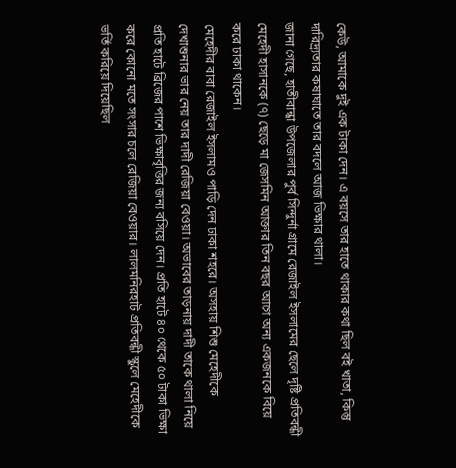কেউ, আমাকে দুই এক টাকা দেন। এ বয়সে তার হাতে থাকার কথা ছিল বই খাতা, কিন্তু দারিদ্র্যতার কষাঘাতে তার বদলে আজ ভিক্ষার থালা।
জানা গেছে, হাতীবান্ধা উপজেলার পুর্ব সিন্দুর্না গ্রামে রেজাইল ইসলামের ছেলে দৃষ্টি প্রতিবন্ধী মেহেদী হাসানকে (৭) ছেড়ে মা জেসমিন আক্তার তিন বছর আগে অন্য একজনকে বিয়ে করে ঢাকা থাকেন।
মেহেদীর বাবা রেজাইল ইসলামও পাড়ি দেন ঢাকা শহরে। অসহায় শিশু মেহেদীকে দেখাশুনার ভার নেয় তার দাদী রেজিয়া বেওয়া। অভাবের তাড়নায় দাদী তাকে থালা নিয়ে প্রতি হাটে ব্রিজের পাশে ভিক্ষাবৃত্তির জন্য বসিয়ে দেন। প্রতি হাটে ৪০ থেকে ৫০ টাকা ভিক্ষা করে কোনো মতে সংসার চলে রেজিয়া বেওয়ার। লালমনিরহাট প্রতিবন্ধী স্কুলে মেহেদীকে ভর্তি করিয়ে দিয়েছিল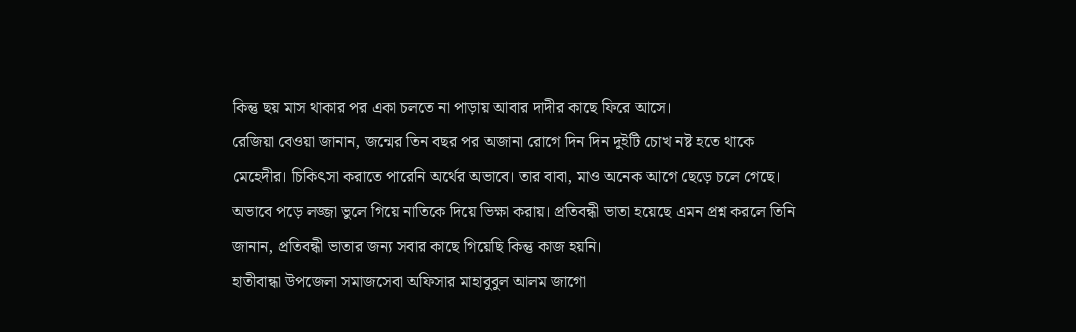কিন্তু ছয় মাস থাকার পর একা চলতে না পাড়ায় আবার দাদীর কাছে ফিরে আসে।
রেজিয়া বেওয়া জানান, জন্মের তিন বছর পর অজানা রোগে দিন দিন দুইটি চোখ নষ্ট হতে থাকে মেহেদীর। চিকিৎসা করাতে পারেনি অর্থের অভাবে। তার বাবা, মাও অনেক আগে ছেড়ে চলে গেছে। অভাবে পড়ে লজ্জা ভুলে গিয়ে নাতিকে দিয়ে ভিক্ষা করায়। প্রতিবন্ধী ভাতা হয়েছে এমন প্রশ্ন করলে তিনি জানান, প্রতিবন্ধী ভাতার জন্য সবার কাছে গিয়েছি কিন্তু কাজ হয়নি।
হাতীবান্ধা উপজেলা সমাজসেবা অফিসার মাহাবুবুল আলম জাগো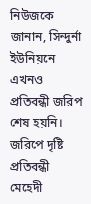নিউজকে জানান, সিন্দুর্না ইউনিয়নে এখনও প্রতিবন্ধী জরিপ শেষ হয়নি। জরিপে দৃষ্টি প্রতিবন্ধী মেহেদী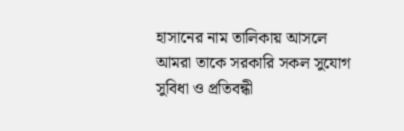হাসানের নাম তালিকায় আসলে আমরা তাকে সরকারি সকল সুযোগ সুবিধা ও প্রতিবন্ধী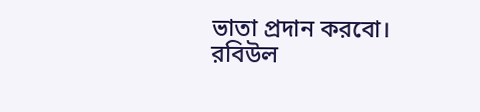ভাতা প্রদান করবো।
রবিউল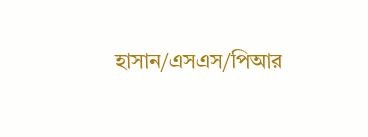হাসান/এসএস/পিআর